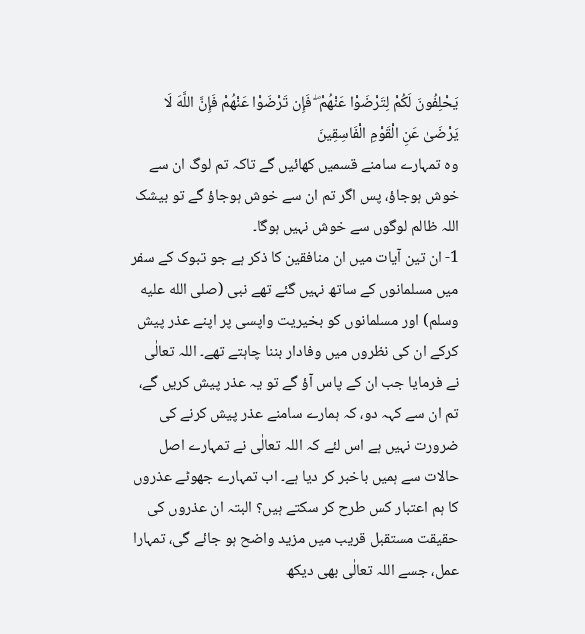يَحْلِفُونَ لَكُمْ لِتَرْضَوْا عَنْهُمْ ۖ فَإِن تَرْضَوْا عَنْهُمْ فَإِنَّ اللَّهَ لَا يَرْضَىٰ عَنِ الْقَوْمِ الْفَاسِقِينَ
وہ تمہارے سامنے قسمیں کھائیں گے تاکہ تم لوگ ان سے خوش ہوجاؤ، پس اگر تم ان سے خوش ہوجاؤ گے تو بیشک اللہ ظالم لوگوں سے خوش نہیں ہوگا۔
1- ان تین آیات میں ان منافقین کا ذکر ہے جو تبوک کے سفر میں مسلمانوں کے ساتھ نہیں گئے تھے نبی (صلى الله عليه وسلم) اور مسلمانوں کو بخیریت واپسی پر اپنے عذر پیش کرکے ان کی نظروں میں وفادار بننا چاہتے تھے۔ اللہ تعالٰی نے فرمایا جب ان کے پاس آؤ گے تو یہ عذر پیش کریں گے، تم ان سے کہہ دو، کہ ہمارے سامنے عذر پیش کرنے کی ضرورت نہیں ہے اس لئے کہ اللہ تعالٰی نے تمہارے اصل حالات سے ہمیں باخبر کر دیا ہے۔ اب تمہارے جھوٹے عذروں کا ہم اعتبار کس طرح کر سکتے ہیں؟ البتہ ان عذروں کی حقیقت مستقبل قریب میں مزید واضح ہو جائے گی، تمہارا عمل، جسے اللہ تعالٰی بھی دیکھ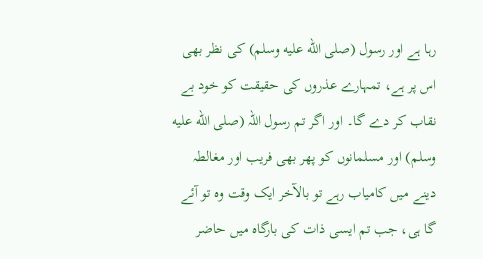رہا ہے اور رسول (صلى الله عليه وسلم) کی نظر بھی اس پر ہے، تمہارے عذروں کی حقیقت کو خود بے نقاب کر دے گا۔ اور اگر تم رسول اللہ (صلى الله عليه وسلم) اور مسلمانوں کو پھر بھی فریب اور مغالطہ دینے میں کامیاب رہے تو بالآخر ایک وقت وہ تو آئے گا ہی، جب تم ایسی ذات کی بارگاہ میں حاضر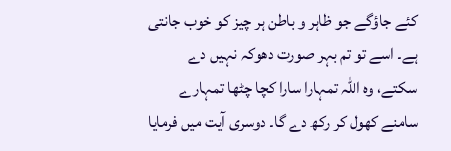کئے جاؤگے جو ظاہر و باطن ہر چیز کو خوب جانتی ہے۔ اسے تو تم بہر صورت دھوکہ نہیں دے سکتے، وہ اللہ تمہارا سارا کچا چٹھا تمہارے سامنے کھول کر رکھ دے گا۔ دوسری آیت میں فرمایا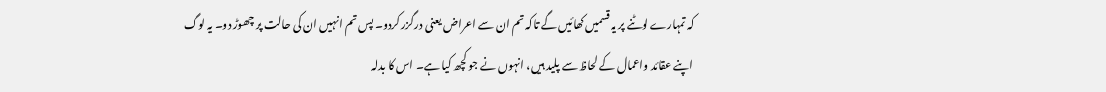کہ تمہارے لوٹنے پر یہ قسمیں کھائیں گے تاکہ تم ان سے اعراض یعنی درگزر کردو۔ پس تم انہیں ان کی حالت پر چھوڑ دو۔ یہ لوگ اپنے عقائد واعمال کے لحاظ سے پلید ہیں، انہوں نے جو کچھ کیا ہے۔ اس کا بدلہ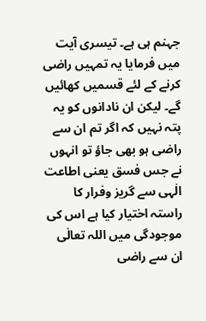جہنم ہی ہے۔ تیسری آیت میں فرمایا یہ تمہیں راضی کرنے کے لئے قسمیں کھائیں گے۔ لیکن ان نادانوں کو یہ پتہ نہیں کہ اگر تم ان سے راضی ہو بھی جاؤ تو انہوں نے جس فسق یعنی اطاعت الٰہی سے گریز وفرار کا راستہ اختیار کیا ہے اس کی موجودگی میں اللہ تعالٰی ان سے راضی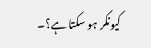کیونکر ہو سکتا ہے؟۔